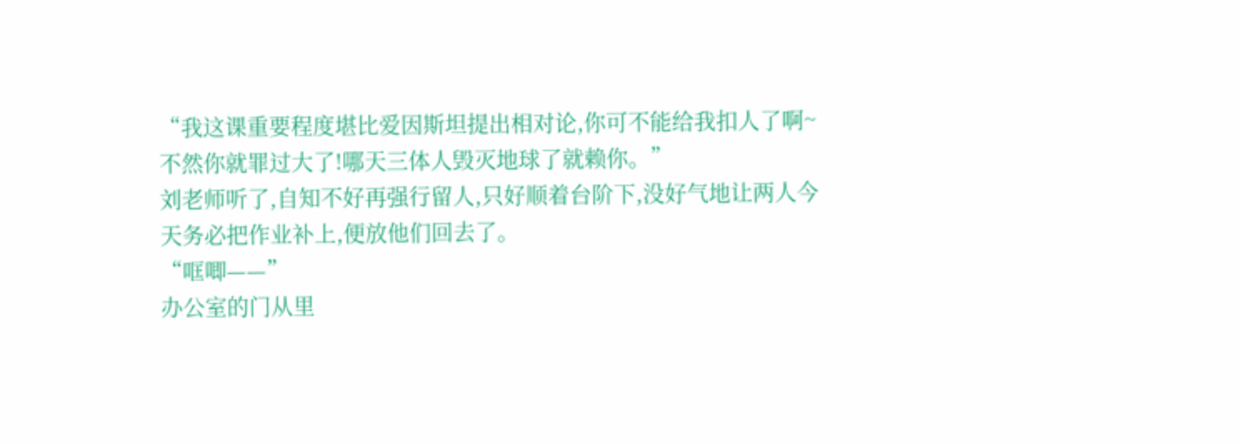“我这课重要程度堪比爱因斯坦提出相对论,你可不能给我扣人了啊~不然你就罪过大了!哪天三体人毁灭地球了就赖你。”
刘老师听了,自知不好再强行留人,只好顺着台阶下,没好气地让两人今天务必把作业补上,便放他们回去了。
“哐唧——”
办公室的门从里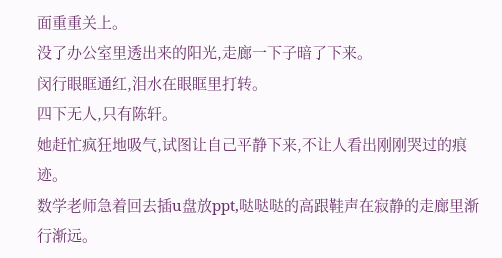面重重关上。
没了办公室里透出来的阳光,走廊一下子暗了下来。
闵行眼眶通红,泪水在眼眶里打转。
四下无人,只有陈轩。
她赶忙疯狂地吸气,试图让自己平静下来,不让人看出刚刚哭过的痕迹。
数学老师急着回去插u盘放ppt,哒哒哒的高跟鞋声在寂静的走廊里渐行渐远。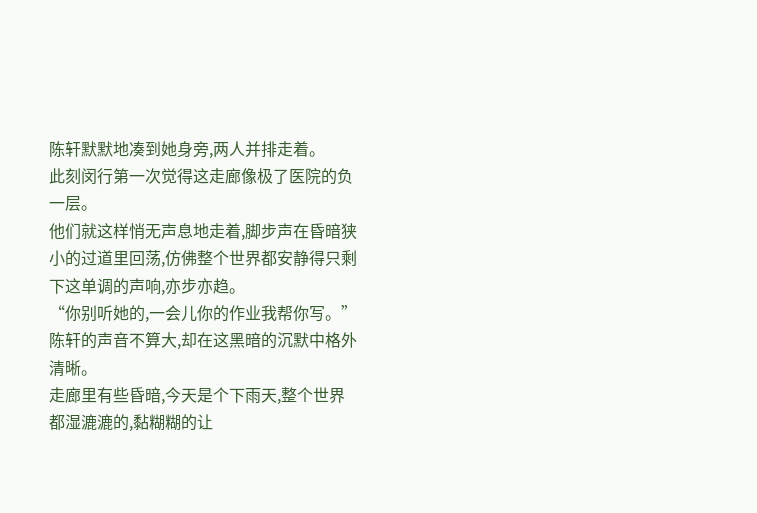陈轩默默地凑到她身旁,两人并排走着。
此刻闵行第一次觉得这走廊像极了医院的负一层。
他们就这样悄无声息地走着,脚步声在昏暗狭小的过道里回荡,仿佛整个世界都安静得只剩下这单调的声响,亦步亦趋。
“你别听她的,一会儿你的作业我帮你写。”
陈轩的声音不算大,却在这黑暗的沉默中格外清晰。
走廊里有些昏暗,今天是个下雨天,整个世界都湿漉漉的,黏糊糊的让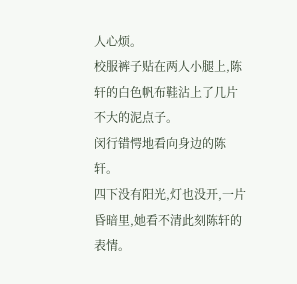人心烦。
校服裤子贴在两人小腿上,陈轩的白色帆布鞋沾上了几片不大的泥点子。
闵行错愕地看向身边的陈轩。
四下没有阳光,灯也没开,一片昏暗里,她看不清此刻陈轩的表情。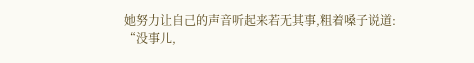她努力让自己的声音听起来若无其事,粗着嗓子说道:
“没事儿,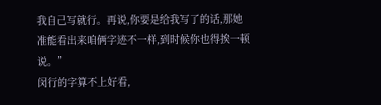我自己写就行。再说,你要是给我写了的话,那她准能看出来咱俩字迹不一样,到时候你也得挨一顿说。”
闵行的字算不上好看,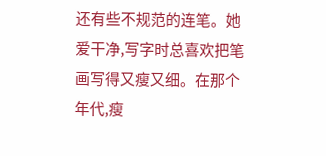还有些不规范的连笔。她爱干净,写字时总喜欢把笔画写得又瘦又细。在那个年代,瘦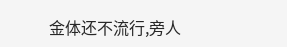金体还不流行,旁人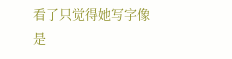看了只觉得她写字像是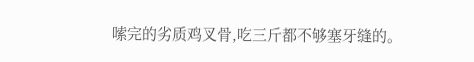嗦完的劣质鸡叉骨,吃三斤都不够塞牙缝的。